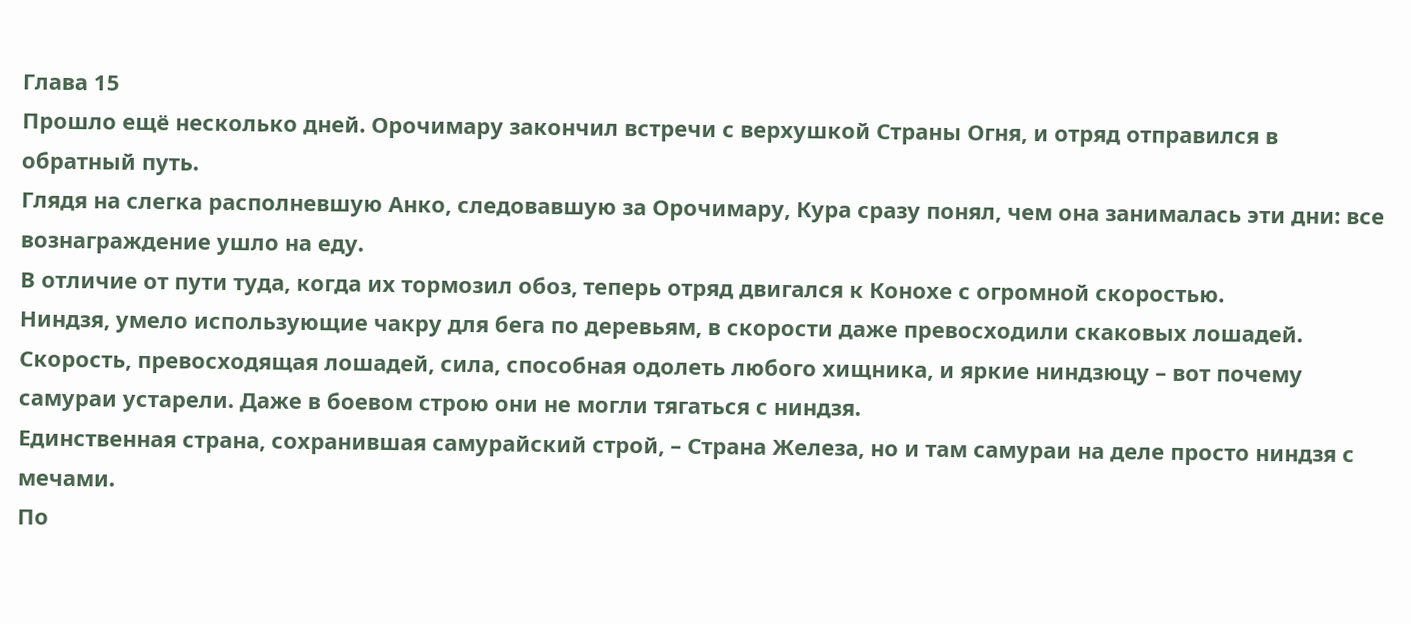Глава 15
Прошло ещё несколько дней. Орочимару закончил встречи с верхушкой Страны Огня, и отряд отправился в обратный путь.
Глядя на слегка располневшую Анко, следовавшую за Орочимару, Кура сразу понял, чем она занималась эти дни: все вознаграждение ушло на еду.
В отличие от пути туда, когда их тормозил обоз, теперь отряд двигался к Конохе с огромной скоростью.
Ниндзя, умело использующие чакру для бега по деревьям, в скорости даже превосходили скаковых лошадей.
Скорость, превосходящая лошадей, сила, способная одолеть любого хищника, и яркие ниндзюцу – вот почему самураи устарели. Даже в боевом строю они не могли тягаться с ниндзя.
Единственная страна, сохранившая самурайский строй, – Страна Железа, но и там самураи на деле просто ниндзя с мечами.
По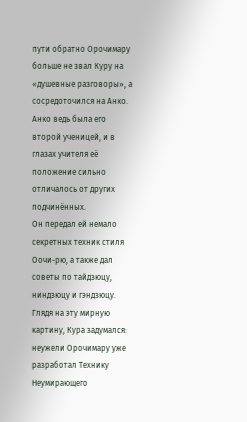пути обратно Орочимару больше не звал Куру на «душевные разговоры», а сосредоточился на Анко.
Анко ведь была его второй ученицей, и в глазах учителя её положение сильно отличалось от других подчинённых.
Он передал ей немало секретных техник стиля Оочи-рю, а также дал советы по тайдзюцу, ниндзюцу и гэндзюцу.
Глядя на эту мирную картину, Кура задумался: неужели Орочимару уже разработал Технику Неумирающего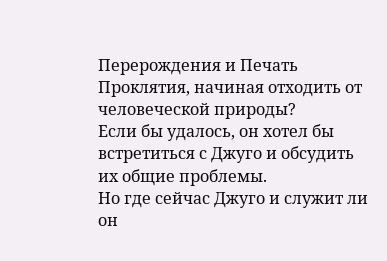Перерождения и Печать Проклятия, начиная отходить от человеческой природы?
Если бы удалось, он хотел бы встретиться с Джуго и обсудить их общие проблемы.
Но где сейчас Джуго и служит ли он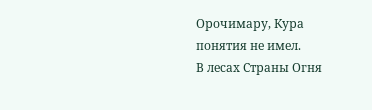Орочимару, Кура понятия не имел.
В лесах Страны Огня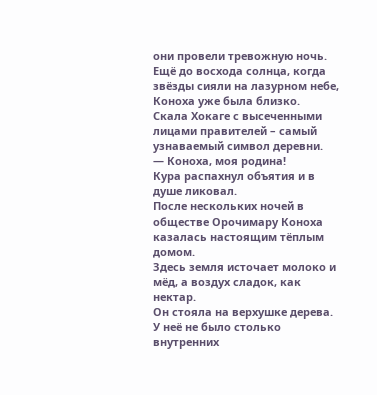они провели тревожную ночь.
Ещё до восхода солнца, когда звёзды сияли на лазурном небе, Коноха уже была близко.
Скала Хокаге с высеченными лицами правителей – самый узнаваемый символ деревни.
— Коноха, моя родина!
Кура распахнул объятия и в душе ликовал.
После нескольких ночей в обществе Орочимару Коноха казалась настоящим тёплым домом.
Здесь земля источает молоко и мёд, а воздух сладок, как нектар.
Он стояла на верхушке дерева. У неё не было столько внутренних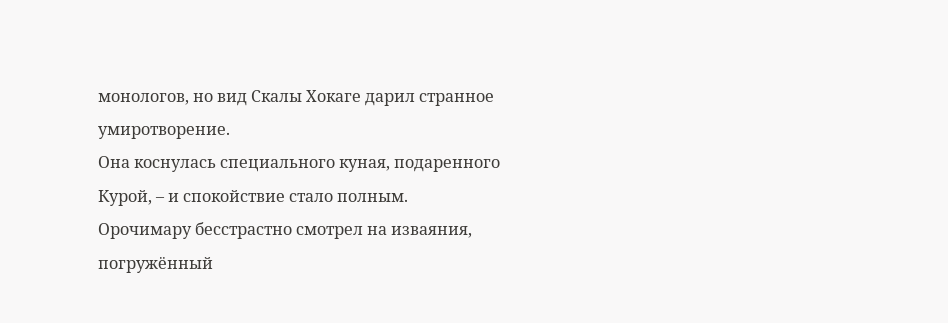монологов, но вид Скалы Хокаге дарил странное умиротворение.
Она коснулась специального куная, подаренного Курой, – и спокойствие стало полным.
Орочимару бесстрастно смотрел на изваяния, погружённый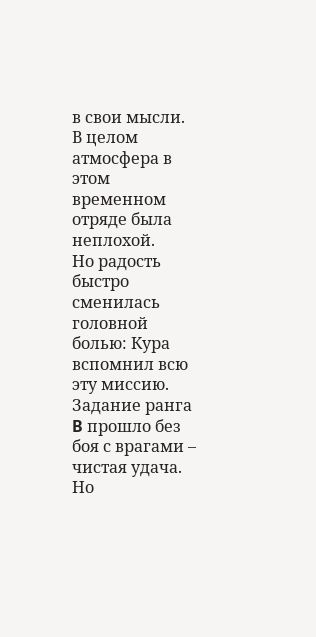в свои мысли.
В целом атмосфера в этом временном отряде была неплохой.
Но радость быстро сменилась головной болью: Кура вспомнил всю эту миссию.
Задание ранга B прошло без боя с врагами – чистая удача.
Но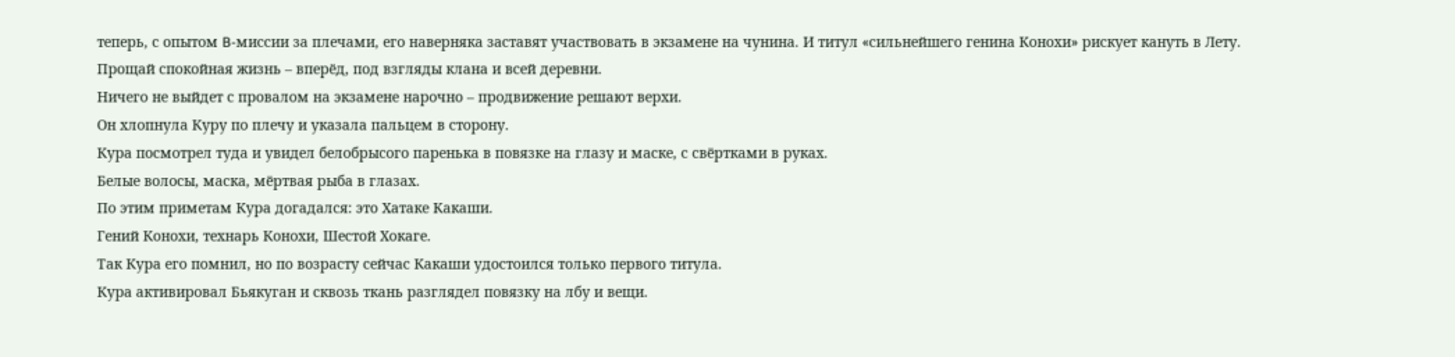теперь, с опытом B-миссии за плечами, его наверняка заставят участвовать в экзамене на чунина. И титул «сильнейшего генина Конохи» рискует кануть в Лету.
Прощай спокойная жизнь – вперёд, под взгляды клана и всей деревни.
Ничего не выйдет с провалом на экзамене нарочно – продвижение решают верхи.
Он хлопнула Куру по плечу и указала пальцем в сторону.
Кура посмотрел туда и увидел белобрысого паренька в повязке на глазу и маске, с свёртками в руках.
Белые волосы, маска, мёртвая рыба в глазах.
По этим приметам Кура догадался: это Хатаке Какаши.
Гений Конохи, технарь Конохи, Шестой Хокаге.
Так Кура его помнил, но по возрасту сейчас Какаши удостоился только первого титула.
Кура активировал Бьякуган и сквозь ткань разглядел повязку на лбу и вещи.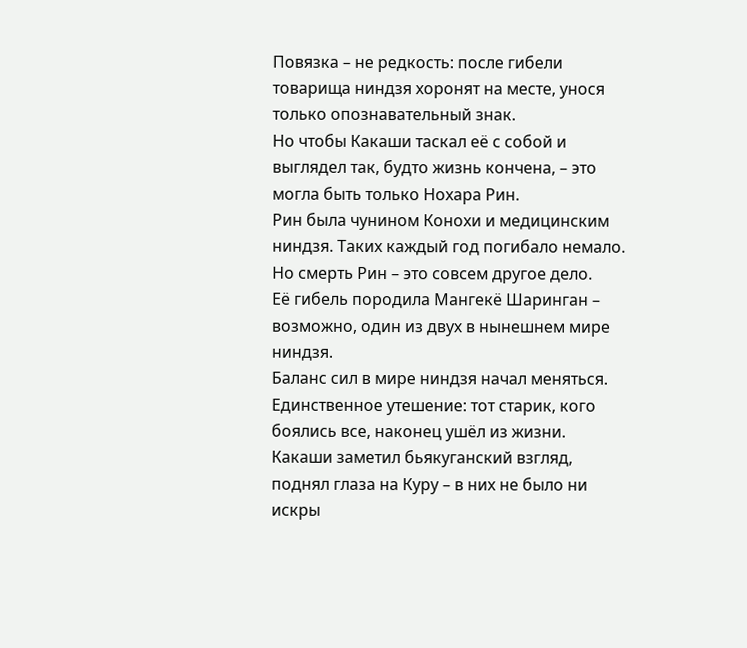Повязка – не редкость: после гибели товарища ниндзя хоронят на месте, унося только опознавательный знак.
Но чтобы Какаши таскал её с собой и выглядел так, будто жизнь кончена, – это могла быть только Нохара Рин.
Рин была чунином Конохи и медицинским ниндзя. Таких каждый год погибало немало.
Но смерть Рин – это совсем другое дело.
Её гибель породила Мангекё Шаринган – возможно, один из двух в нынешнем мире ниндзя.
Баланс сил в мире ниндзя начал меняться.
Единственное утешение: тот старик, кого боялись все, наконец ушёл из жизни.
Какаши заметил бьякуганский взгляд, поднял глаза на Куру – в них не было ни искры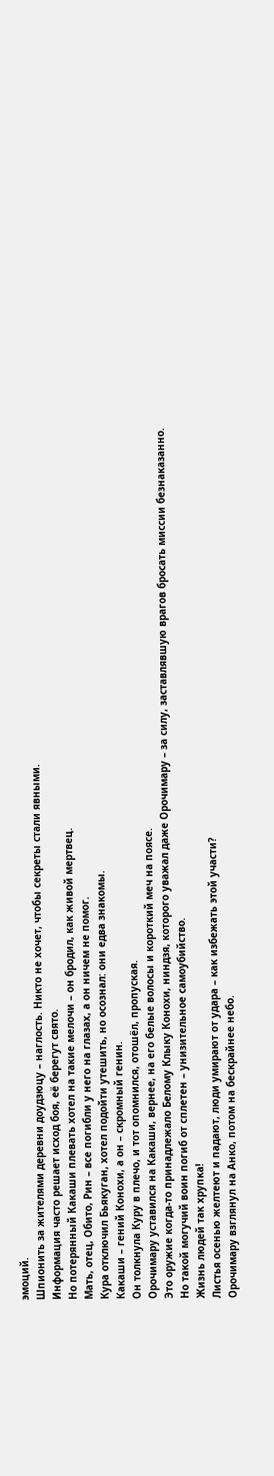эмоций.
Шпионить за жителями деревни доудзюцу – наглость. Никто не хочет, чтобы секреты стали явными.
Информация часто решает исход боя, её берегут свято.
Но потерянный Какаши плевать хотел на такие мелочи – он бродил, как живой мертвец.
Мать, отец, Обито, Рин – все погибли у него на глазах, а он ничем не помог.
Кура отключил Бьякуган, хотел подойти утешить, но осознал: они едва знакомы.
Какаши – гений Конохи, а он – скромный генин.
Он толкнула Куру в плечо, и тот опомнился, отошёл, пропуская.
Орочимару уставился на Какаши, вернее, на его белые волосы и короткий меч на поясе.
Это оружие когда-то принадлежало Белому Клыку Конохи, ниндзя, которого уважал даже Орочимару – за силу, заставлявшую врагов бросать миссии безнаказанно.
Но такой могучий воин погиб от сплетен – унизительное самоубийство.
Жизнь людей так хрупка!
Листья осенью желтеют и падают, люди умирают от удара – как избежать этой участи?
Орочимару взглянул на Анко, потом на бескрайнее небо.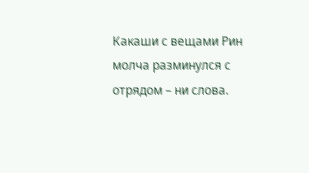Какаши с вещами Рин молча разминулся с отрядом – ни слова.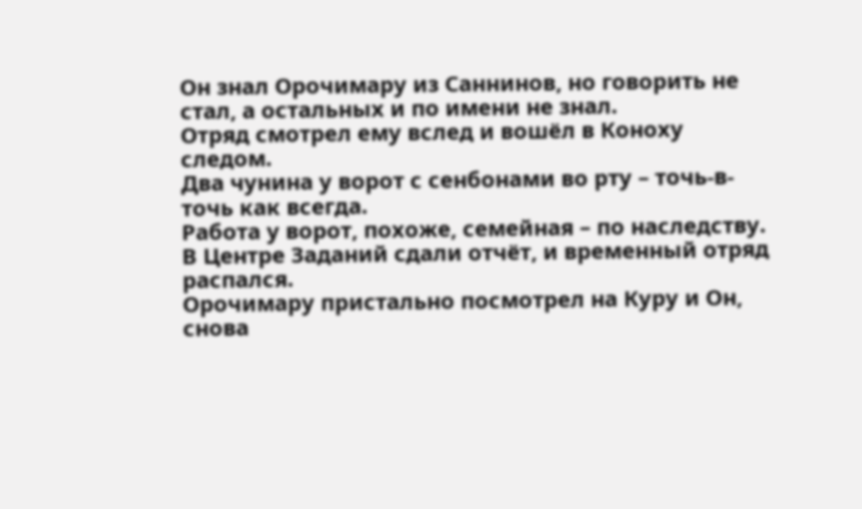Он знал Орочимару из Саннинов, но говорить не стал, а остальных и по имени не знал.
Отряд смотрел ему вслед и вошёл в Коноху следом.
Два чунина у ворот с сенбонами во рту – точь-в-точь как всегда.
Работа у ворот, похоже, семейная – по наследству.
В Центре Заданий сдали отчёт, и временный отряд распался.
Орочимару пристально посмотрел на Куру и Он, снова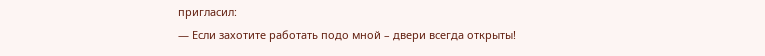пригласил:
— Если захотите работать подо мной – двери всегда открыты!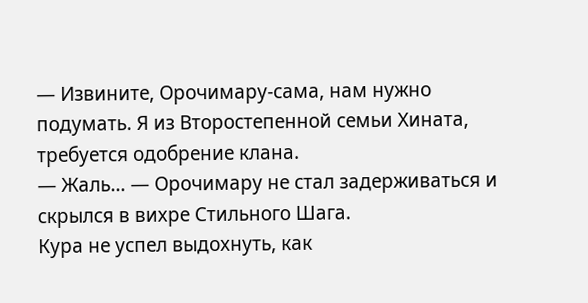— Извините, Орочимару-сама, нам нужно подумать. Я из Второстепенной семьи Хината, требуется одобрение клана.
— Жаль… — Орочимару не стал задерживаться и скрылся в вихре Стильного Шага.
Кура не успел выдохнуть, как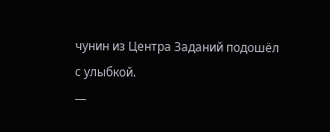чунин из Центра Заданий подошёл с улыбкой.
—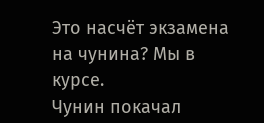Это насчёт экзамена на чунина? Мы в курсе.
Чунин покачал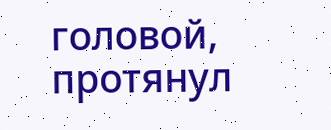головой, протянул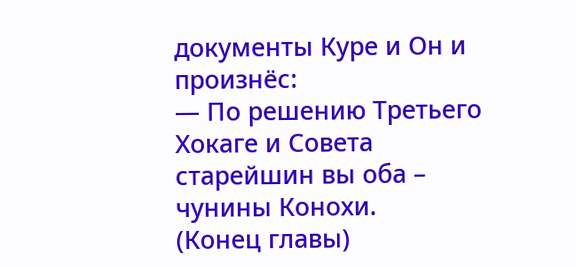документы Куре и Он и произнёс:
— По решению Третьего Хокаге и Совета старейшин вы оба – чунины Конохи.
(Конец главы)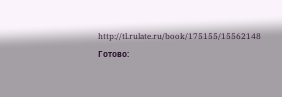http://tl.rulate.ru/book/175155/15562148
Готово: